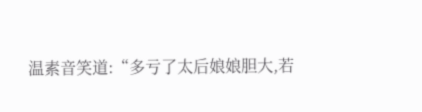温素音笑道:“多亏了太后娘娘胆大,若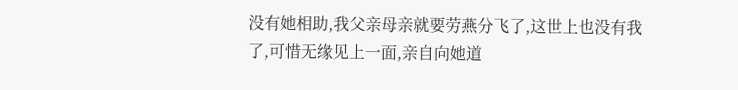没有她相助,我父亲母亲就要劳燕分飞了,这世上也没有我了,可惜无缘见上一面,亲自向她道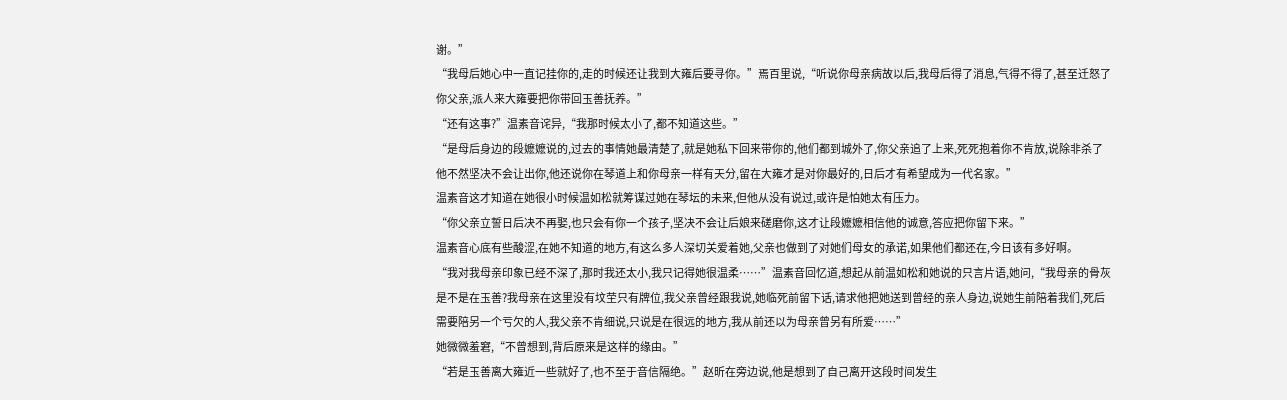谢。”
“我母后她心中一直记挂你的,走的时候还让我到大雍后要寻你。”焉百里说,“听说你母亲病故以后,我母后得了消息,气得不得了,甚至迁怒了你父亲,派人来大雍要把你带回玉善抚养。”
“还有这事?”温素音诧异,“我那时候太小了,都不知道这些。”
“是母后身边的段嬷嬷说的,过去的事情她最清楚了,就是她私下回来带你的,他们都到城外了,你父亲追了上来,死死抱着你不肯放,说除非杀了他不然坚决不会让出你,他还说你在琴道上和你母亲一样有天分,留在大雍才是对你最好的,日后才有希望成为一代名家。”
温素音这才知道在她很小时候温如松就筹谋过她在琴坛的未来,但他从没有说过,或许是怕她太有压力。
“你父亲立誓日后决不再娶,也只会有你一个孩子,坚决不会让后娘来磋磨你,这才让段嬷嬷相信他的诚意,答应把你留下来。”
温素音心底有些酸涩,在她不知道的地方,有这么多人深切关爱着她,父亲也做到了对她们母女的承诺,如果他们都还在,今日该有多好啊。
“我对我母亲印象已经不深了,那时我还太小,我只记得她很温柔……”温素音回忆道,想起从前温如松和她说的只言片语,她问,“我母亲的骨灰是不是在玉善?我母亲在这里没有坟茔只有牌位,我父亲曾经跟我说,她临死前留下话,请求他把她送到曾经的亲人身边,说她生前陪着我们,死后需要陪另一个亏欠的人,我父亲不肯细说,只说是在很远的地方,我从前还以为母亲曾另有所爱……”
她微微羞窘,“不曾想到,背后原来是这样的缘由。”
“若是玉善离大雍近一些就好了,也不至于音信隔绝。”赵昕在旁边说,他是想到了自己离开这段时间发生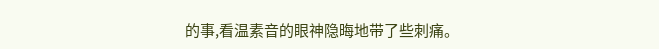的事,看温素音的眼神隐晦地带了些刺痛。